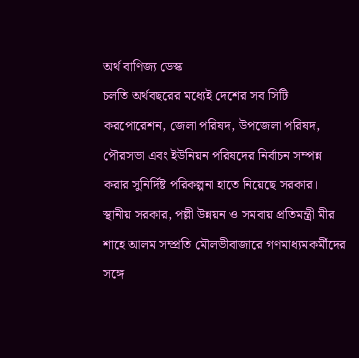অর্থ বাণিজ্য ডেস্ক
চলতি অর্থবছরের মধ্যেই দেশের সব সিটি করপোরেশন, জেলা পরিষদ, উপজেলা পরিষদ, পৌরসভা এবং ইউনিয়ন পরিষদের নির্বাচন সম্পন্ন করার সুনির্দিষ্ট পরিকল্পনা হাতে নিয়েছে সরকার। স্থানীয় সরকার, পল্লী উন্নয়ন ও সমবায় প্রতিমন্ত্রী মীর শাহে আলম সম্প্রতি মৌলভীবাজারে গণমাধ্যমকর্মীদের সঙ্গে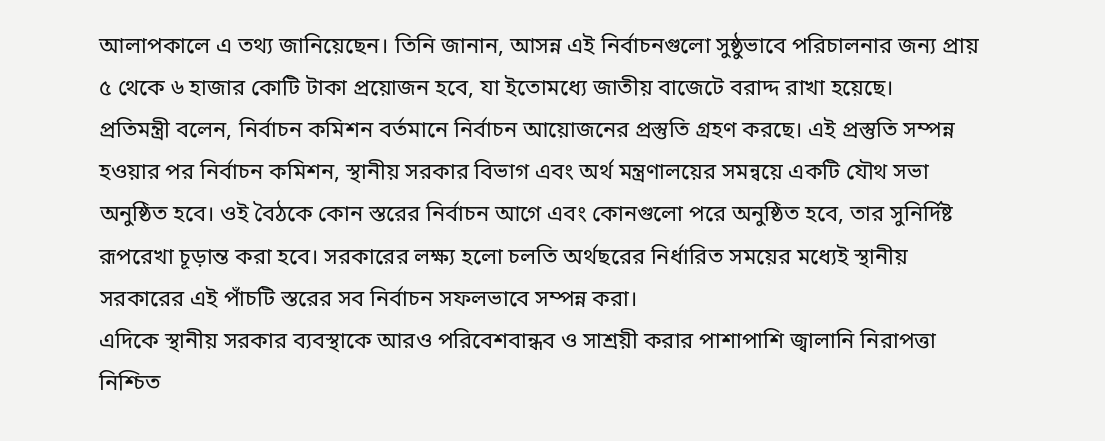আলাপকালে এ তথ্য জানিয়েছেন। তিনি জানান, আসন্ন এই নির্বাচনগুলো সুষ্ঠুভাবে পরিচালনার জন্য প্রায় ৫ থেকে ৬ হাজার কোটি টাকা প্রয়োজন হবে, যা ইতোমধ্যে জাতীয় বাজেটে বরাদ্দ রাখা হয়েছে।
প্রতিমন্ত্রী বলেন, নির্বাচন কমিশন বর্তমানে নির্বাচন আয়োজনের প্রস্তুতি গ্রহণ করছে। এই প্রস্তুতি সম্পন্ন হওয়ার পর নির্বাচন কমিশন, স্থানীয় সরকার বিভাগ এবং অর্থ মন্ত্রণালয়ের সমন্বয়ে একটি যৌথ সভা অনুষ্ঠিত হবে। ওই বৈঠকে কোন স্তরের নির্বাচন আগে এবং কোনগুলো পরে অনুষ্ঠিত হবে, তার সুনির্দিষ্ট রূপরেখা চূড়ান্ত করা হবে। সরকারের লক্ষ্য হলো চলতি অর্থছরের নির্ধারিত সময়ের মধ্যেই স্থানীয় সরকারের এই পাঁচটি স্তরের সব নির্বাচন সফলভাবে সম্পন্ন করা।
এদিকে স্থানীয় সরকার ব্যবস্থাকে আরও পরিবেশবান্ধব ও সাশ্রয়ী করার পাশাপাশি জ্বালানি নিরাপত্তা নিশ্চিত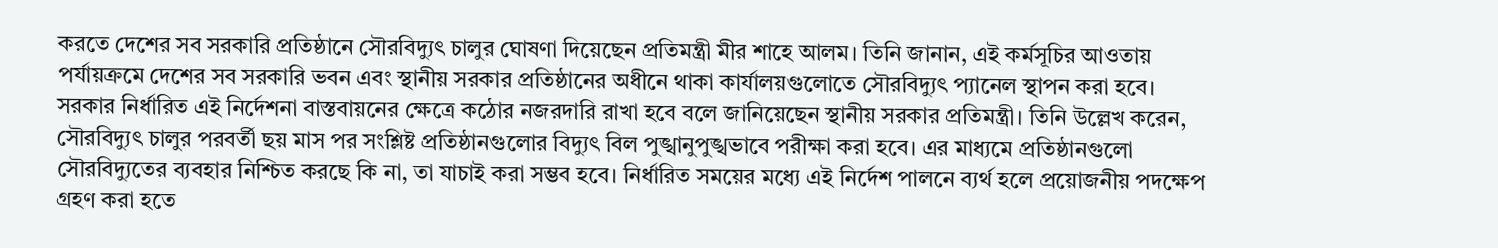করতে দেশের সব সরকারি প্রতিষ্ঠানে সৌরবিদ্যুৎ চালুর ঘোষণা দিয়েছেন প্রতিমন্ত্রী মীর শাহে আলম। তিনি জানান, এই কর্মসূচির আওতায় পর্যায়ক্রমে দেশের সব সরকারি ভবন এবং স্থানীয় সরকার প্রতিষ্ঠানের অধীনে থাকা কার্যালয়গুলোতে সৌরবিদ্যুৎ প্যানেল স্থাপন করা হবে।
সরকার নির্ধারিত এই নির্দেশনা বাস্তবায়নের ক্ষেত্রে কঠোর নজরদারি রাখা হবে বলে জানিয়েছেন স্থানীয় সরকার প্রতিমন্ত্রী। তিনি উল্লেখ করেন, সৌরবিদ্যুৎ চালুর পরবর্তী ছয় মাস পর সংশ্লিষ্ট প্রতিষ্ঠানগুলোর বিদ্যুৎ বিল পুঙ্খানুপুঙ্খভাবে পরীক্ষা করা হবে। এর মাধ্যমে প্রতিষ্ঠানগুলো সৌরবিদ্যুতের ব্যবহার নিশ্চিত করছে কি না, তা যাচাই করা সম্ভব হবে। নির্ধারিত সময়ের মধ্যে এই নির্দেশ পালনে ব্যর্থ হলে প্রয়োজনীয় পদক্ষেপ গ্রহণ করা হতে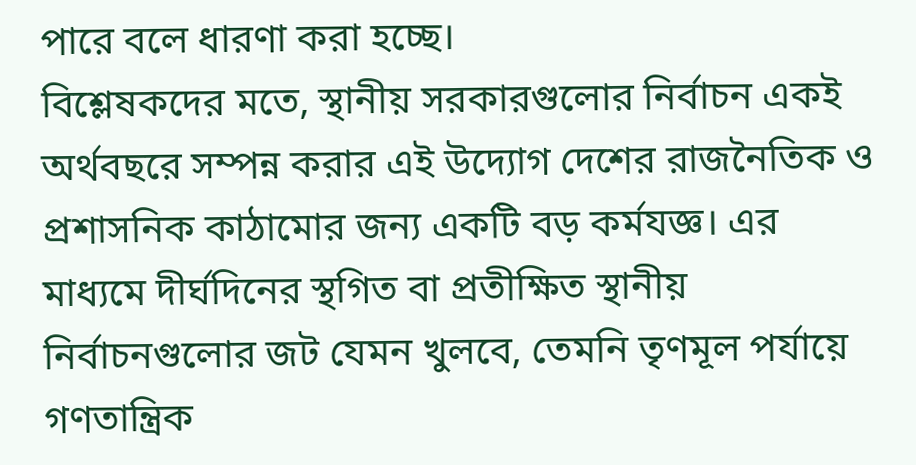পারে বলে ধারণা করা হচ্ছে।
বিশ্লেষকদের মতে, স্থানীয় সরকারগুলোর নির্বাচন একই অর্থবছরে সম্পন্ন করার এই উদ্যোগ দেশের রাজনৈতিক ও প্রশাসনিক কাঠামোর জন্য একটি বড় কর্মযজ্ঞ। এর মাধ্যমে দীর্ঘদিনের স্থগিত বা প্রতীক্ষিত স্থানীয় নির্বাচনগুলোর জট যেমন খুলবে, তেমনি তৃণমূল পর্যায়ে গণতান্ত্রিক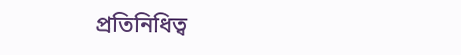প্রতিনিধিত্ব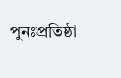পুনঃপ্রতিষ্ঠা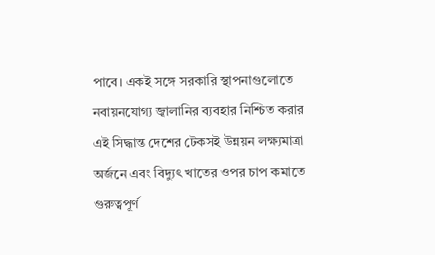পাবে। একই সঙ্গে সরকারি স্থাপনাগুলোতে নবায়নযোগ্য জ্বালানির ব্যবহার নিশ্চিত করার এই সিদ্ধান্ত দেশের টেকসই উন্নয়ন লক্ষ্যমাত্রা অর্জনে এবং বিদ্যুৎ খাতের ওপর চাপ কমাতে গুরুত্বপূর্ণ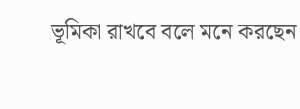ভূমিকা রাখবে বলে মনে করছেন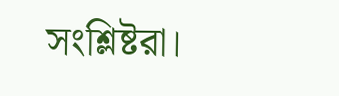সংশ্লিষ্টরা।